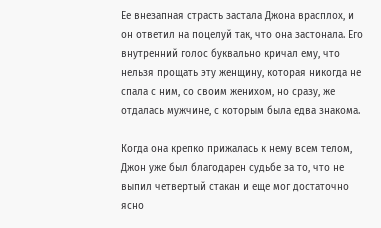Ее внезапная страсть застала Джона врасплох, и он ответил на поцелуй так, что она застонала. Его внутренний голос буквально кричал ему, что нельзя прощать эту женщину, которая никогда не спала с ним, со своим женихом, но сразу, же отдалась мужчине, с которым была едва знакома.

Когда она крепко прижалась к нему всем телом, Джон уже был благодарен судьбе за то, что не выпил четвертый стакан и еще мог достаточно ясно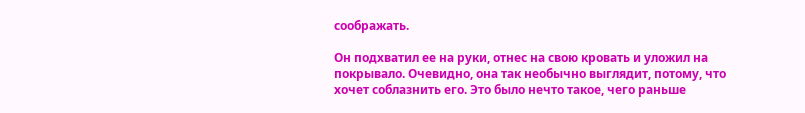соображать.

Он подхватил ее на руки, отнес на свою кровать и уложил на покрывало. Очевидно, она так необычно выглядит, потому, что хочет соблазнить его. Это было нечто такое, чего раньше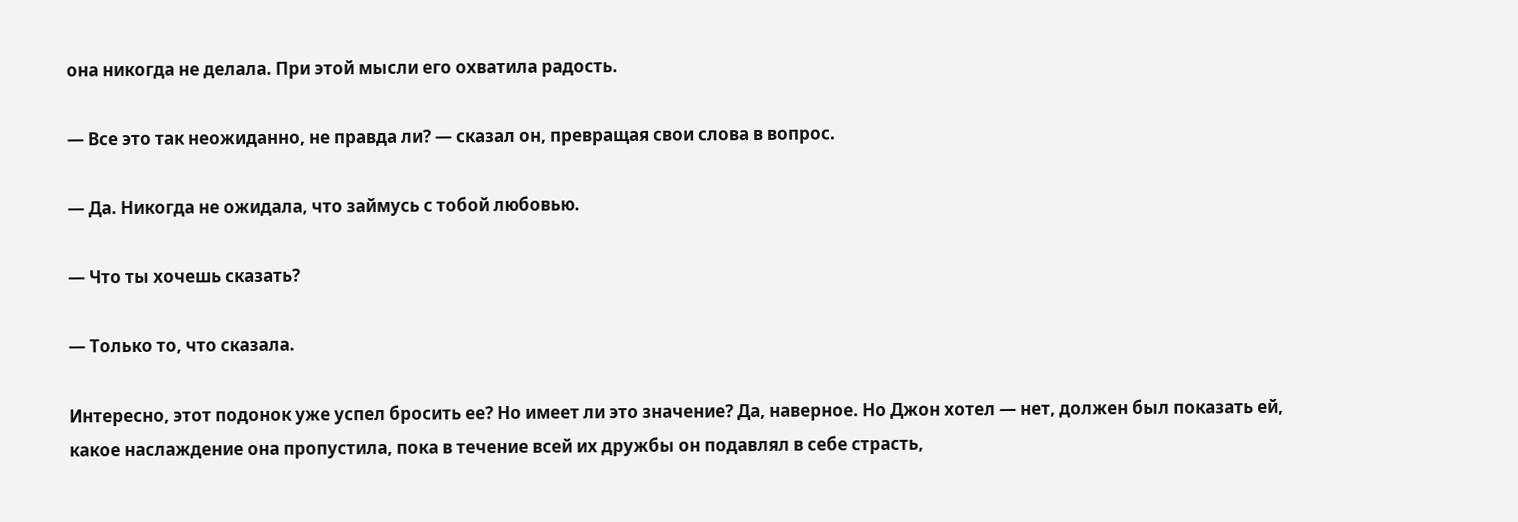она никогда не делала. При этой мысли его охватила радость.

— Все это так неожиданно, не правда ли? — сказал он, превращая свои слова в вопрос.

— Да. Никогда не ожидала, что займусь с тобой любовью.

— Что ты хочешь сказать?

— Только то, что сказала.

Интересно, этот подонок уже успел бросить ее? Но имеет ли это значение? Да, наверное. Но Джон хотел — нет, должен был показать ей, какое наслаждение она пропустила, пока в течение всей их дружбы он подавлял в себе страсть,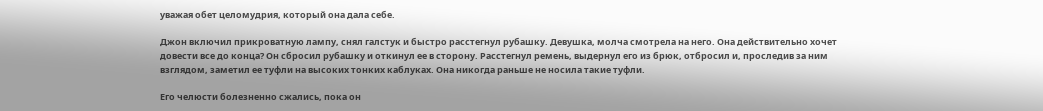уважая обет целомудрия, который она дала себе.

Джон включил прикроватную лампу, снял галстук и быстро расстегнул рубашку. Девушка, молча смотрела на него. Она действительно хочет довести все до конца? Он сбросил рубашку и откинул ее в сторону. Расстегнул ремень, выдернул его из брюк, отбросил и, проследив за ним взглядом, заметил ее туфли на высоких тонких каблуках. Она никогда раньше не носила такие туфли.

Его челюсти болезненно сжались, пока он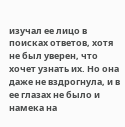изучал ее лицо в поисках ответов, хотя не был уверен, что хочет узнать их. Но она даже не вздрогнула, и в ее глазах не было и намека на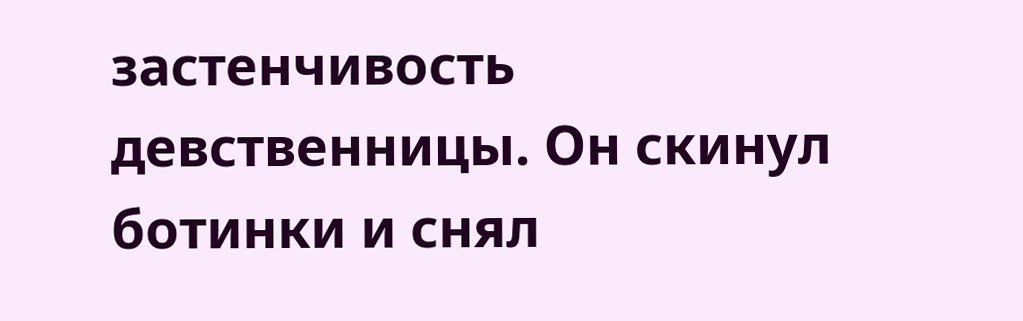застенчивость девственницы. Он скинул ботинки и снял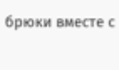брюки вместе с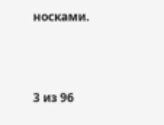носками.



3 из 96